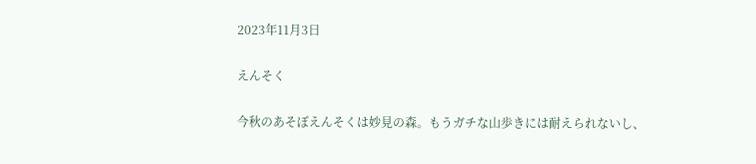2023年11月3日

えんそく

今秋のあそぼえんそくは妙見の森。もうガチな山歩きには耐えられないし、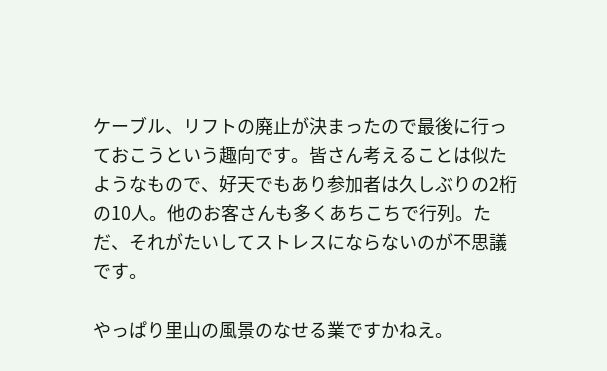ケーブル、リフトの廃止が決まったので最後に行っておこうという趣向です。皆さん考えることは似たようなもので、好天でもあり参加者は久しぶりの2桁の10人。他のお客さんも多くあちこちで行列。ただ、それがたいしてストレスにならないのが不思議です。

やっぱり里山の風景のなせる業ですかねえ。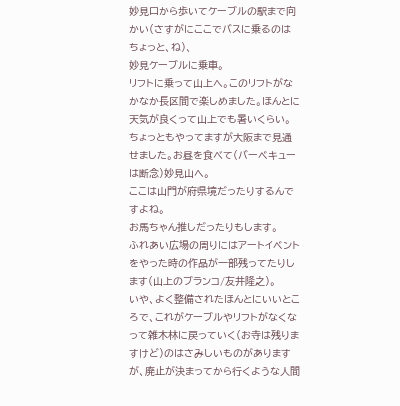妙見口から歩いてケーブルの駅まで向かい(さすがにここでバスに乗るのはちょっと、ね)、
妙見ケーブルに乗車。
リフトに乗って山上へ。このリフトがなかなか長区間で楽しめました。ほんとに天気が良くって山上でも暑いくらい。ちょっともやってますが大阪まで見通せました。お昼を食べて(バーベキューは断念)妙見山へ。
ここは山門が府県境だったりするんですよね。
お馬ちゃん推しだったりもします。
ふれあい広場の周りにはアートイベントをやった時の作品が一部残ってたりします(山上のブランコ/友井隆之)。
いや、よく整備されたほんとにいいところで、これがケーブルやリフトがなくなって雑木林に戻っていく(お寺は残りますけど)のはさみしいものがありますが、廃止が決まってから行くような人間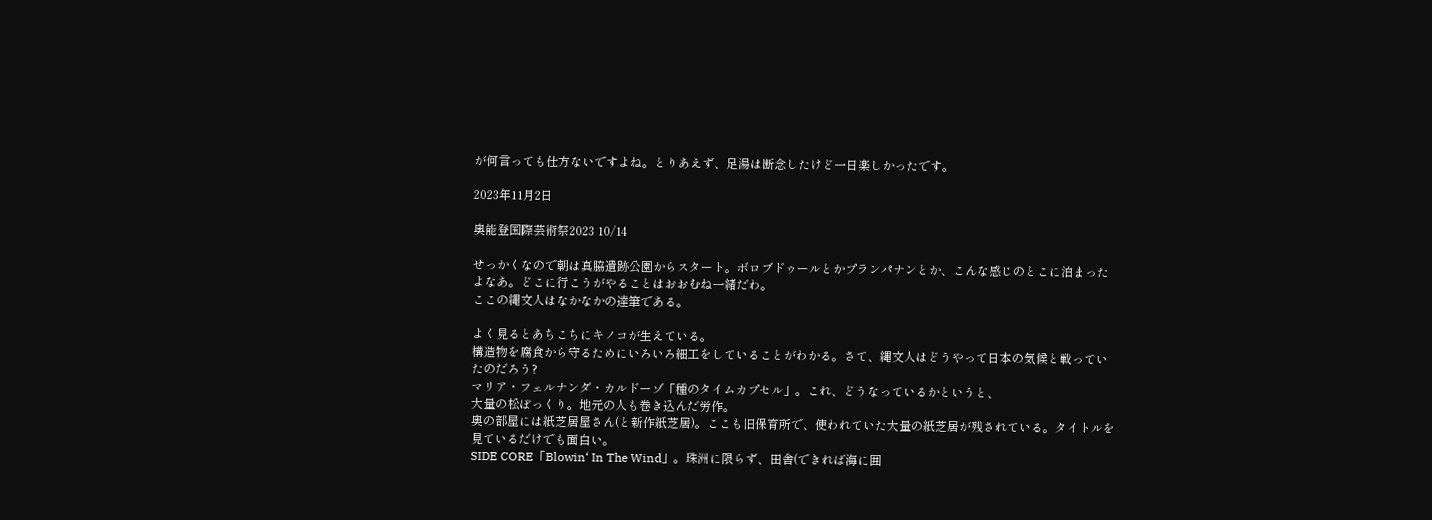が何言っても仕方ないですよね。とりあえず、足湯は断念したけど一日楽しかったです。

2023年11月2日

奥能登国際芸術祭2023 10/14

せっかくなので朝は真脇遺跡公園からスタート。ボロブドゥールとかプランパナンとか、こんな感じのとこに泊まったよなあ。どこに行こうがやることはおおむね一緒だわ。
ここの縄文人はなかなかの達筆である。

よく見るとあちこちにキノコが生えている。
構造物を腐食から守るためにいろいろ細工をしていることがわかる。さて、縄文人はどうやって日本の気候と戦っていたのだろう?
マリア・フェルナンダ・カルドーゾ「種のタイムカプセル」。これ、どうなっているかというと、
大量の松ぼっくり。地元の人も巻き込んだ労作。
奥の部屋には紙芝居屋さん(と新作紙芝居)。ここも旧保育所で、使われていた大量の紙芝居が残されている。タイトルを見ているだけでも面白い。
SIDE CORE「Blowin‘ In The Wind」。珠洲に限らず、田舎(できれば海に囲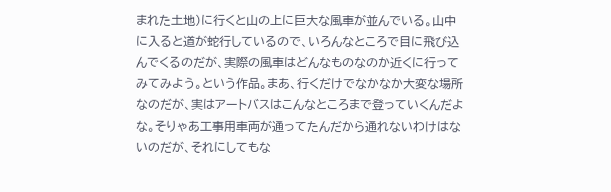まれた土地)に行くと山の上に巨大な風車が並んでいる。山中に入ると道が蛇行しているので、いろんなところで目に飛び込んでくるのだが、実際の風車はどんなものなのか近くに行ってみてみよう。という作品。まあ、行くだけでなかなか大変な場所なのだが、実はアートバスはこんなところまで登っていくんだよな。そりゃあ工事用車両が通ってたんだから通れないわけはないのだが、それにしてもな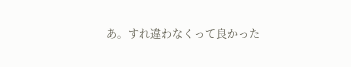あ。すれ違わなくって良かった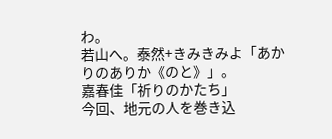わ。
若山へ。泰然+きみきみよ「あかりのありか《のと》」。
嘉春佳「祈りのかたち」
今回、地元の人を巻き込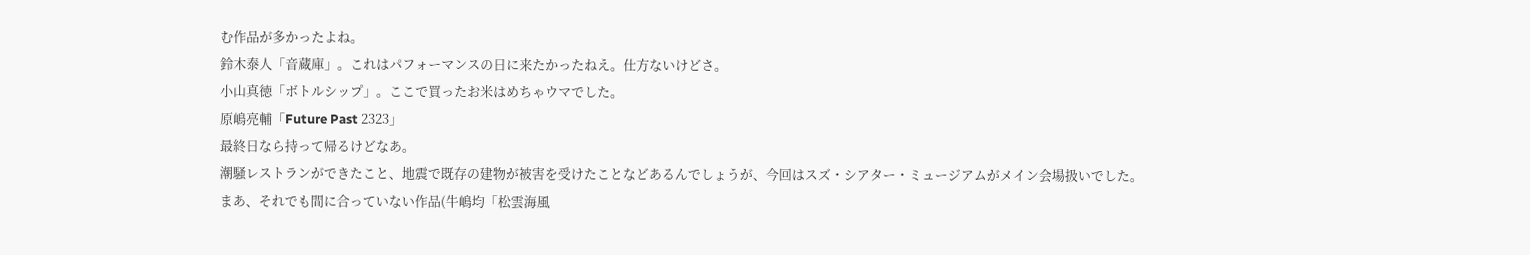む作品が多かったよね。
鈴木泰人「音蔵庫」。これはパフォーマンスの日に来たかったねえ。仕方ないけどさ。
小山真徳「ボトルシップ」。ここで買ったお米はめちゃウマでした。
原嶋亮輔「Future Past 2323」
最終日なら持って帰るけどなあ。
潮騒レストランができたこと、地震で既存の建物が被害を受けたことなどあるんでしょうが、今回はスズ・シアター・ミュージアムがメイン会場扱いでした。
まあ、それでも間に合っていない作品(牛嶋均「松雲海風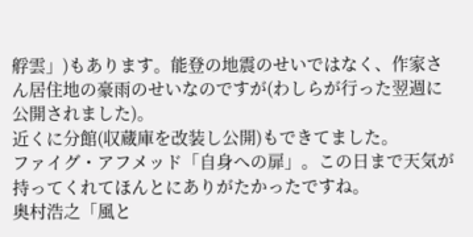艀雲」)もあります。能登の地震のせいではなく、作家さん居住地の豪雨のせいなのですが(わしらが行った翌週に公開されました)。
近くに分館(収蔵庫を改装し公開)もできてました。
ファイグ・アフメッド「自身への扉」。この日まで天気が持ってくれてほんとにありがたかったですね。
奥村浩之「風と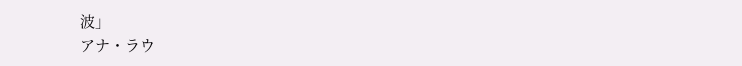波」
アナ・ラウ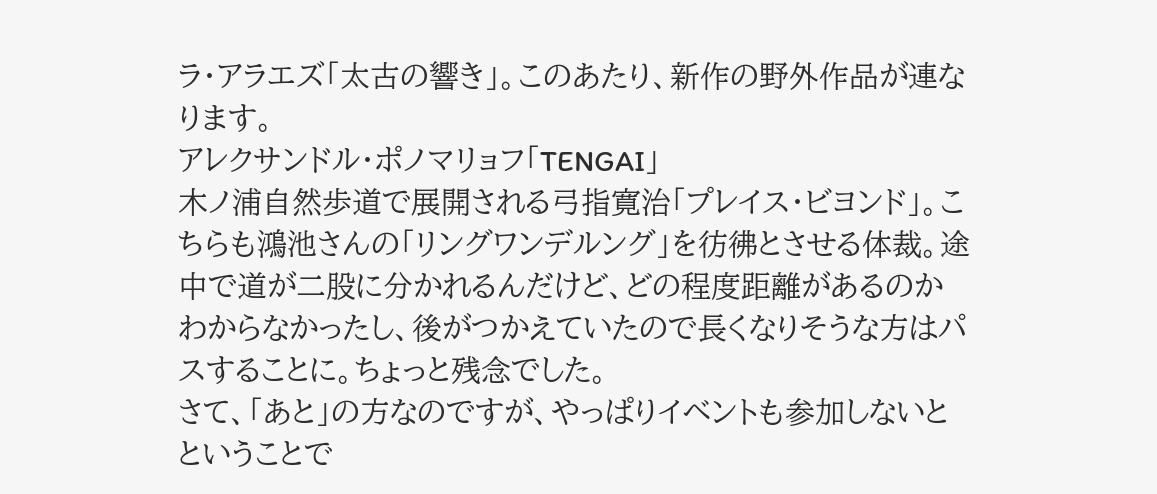ラ・アラエズ「太古の響き」。このあたり、新作の野外作品が連なります。
アレクサンドル・ポノマリョフ「TENGAI」
木ノ浦自然歩道で展開される弓指寛治「プレイス・ビヨンド」。こちらも鴻池さんの「リングワンデルング」を彷彿とさせる体裁。途中で道が二股に分かれるんだけど、どの程度距離があるのかわからなかったし、後がつかえていたので長くなりそうな方はパスすることに。ちょっと残念でした。
さて、「あと」の方なのですが、やっぱりイベントも参加しないとということで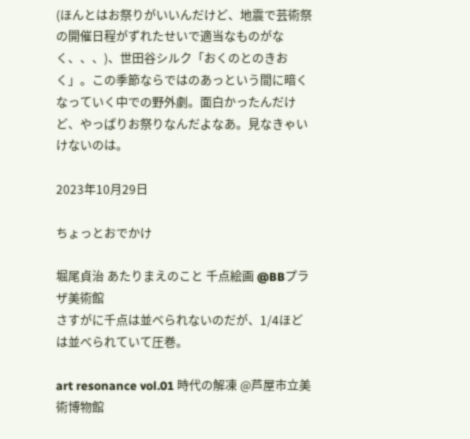(ほんとはお祭りがいいんだけど、地震で芸術祭の開催日程がずれたせいで適当なものがなく、、、)、世田谷シルク「おくのとのきおく」。この季節ならではのあっという間に暗くなっていく中での野外劇。面白かったんだけど、やっぱりお祭りなんだよなあ。見なきゃいけないのは。

2023年10月29日

ちょっとおでかけ

堀尾貞治 あたりまえのこと 千点絵画 @BBプラザ美術館
さすがに千点は並べられないのだが、1/4ほどは並べられていて圧巻。

art resonance vol.01 時代の解凍 @芦屋市立美術博物館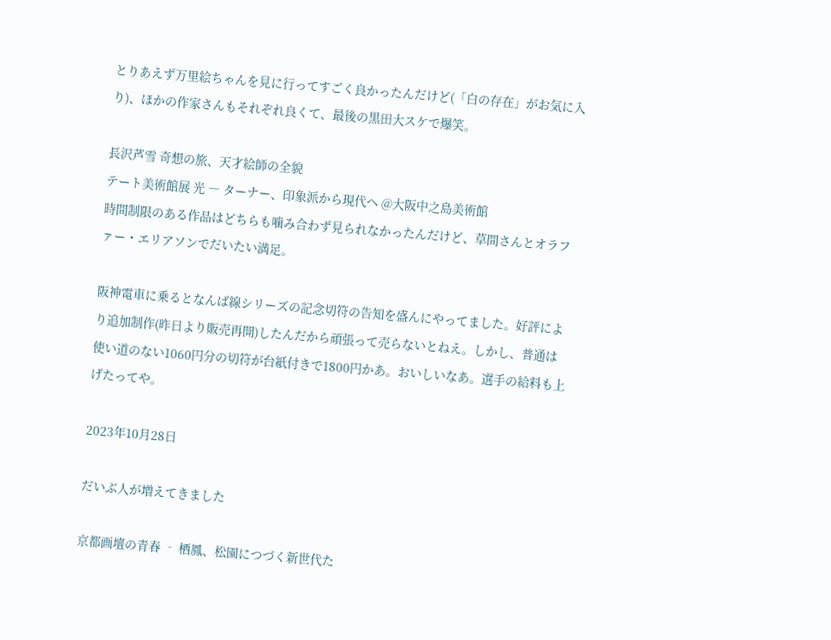とりあえず万里絵ちゃんを見に行ってすごく良かったんだけど(「白の存在」がお気に入り)、ほかの作家さんもそれぞれ良くて、最後の黒田大スケで爆笑。

長沢芦雪 奇想の旅、天才絵師の全貌
テート美術館展 光 ― ターナー、印象派から現代へ @大阪中之島美術館
時間制限のある作品はどちらも噛み合わず見られなかったんだけど、草間さんとオラファー・エリアソンでだいたい満足。

阪神電車に乗るとなんば線シリーズの記念切符の告知を盛んにやってました。好評により追加制作(昨日より販売再開)したんだから頑張って売らないとねえ。しかし、普通は使い道のない1060円分の切符が台紙付きで1800円かあ。おいしいなあ。選手の給料も上げたってや。

2023年10月28日

だいぶ人が増えてきました

京都画壇の青春 ‐ 栖鳳、松園につづく新世代た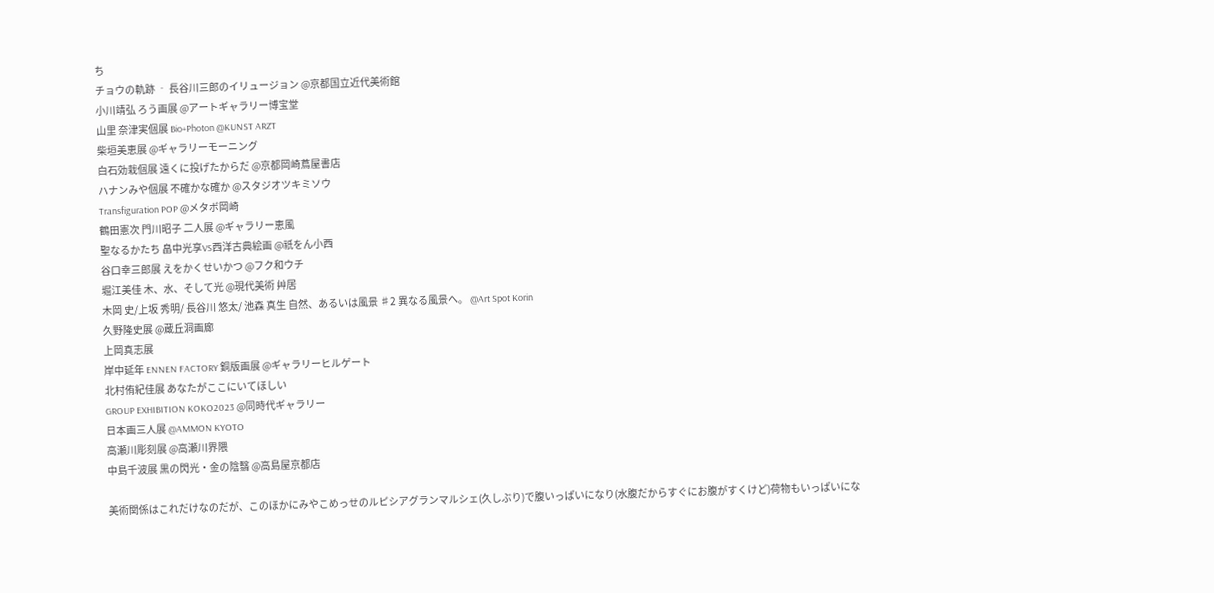ち
チョウの軌跡 ‐ 長谷川三郎のイリュージョン @京都国立近代美術館
小川靖弘 ろう画展 @アートギャラリー博宝堂
山里 奈津実個展 Bio+Photon @KUNST ARZT
柴垣美恵展 @ギャラリーモーニング
⽩⽯効栽個展 遠くに投げたからだ @京都岡崎蔦屋書店
ハナンみや個展 不確かな確か @スタジオツキミソウ
Transfiguration POP @メタボ岡崎
鶴田憲次 門川昭子 二人展 @ギャラリー恵風
聖なるかたち 畠中光享VS西洋古典絵画 @祇をん小西
谷口幸三郎展 えをかくせいかつ @フク和ウチ
堀江美佳 木、水、そして光 @現代美術 艸居
木岡 史/上坂 秀明/ 長谷川 悠太/ 池森 真生 自然、あるいは風景 ♯2 異なる風景へ。 @Art Spot Korin
久野隆史展 @蔵丘洞画廊
上岡真志展
岸中延年 ENNEN FACTORY 銅版画展 @ギャラリーヒルゲート
北村侑紀佳展 あなたがここにいてほしい
GROUP EXHIBITION KOKO2023 @同時代ギャラリー
日本画三人展 @AMMON KYOTO
高瀬川彫刻展 @高瀬川界隈
中島千波展 黒の閃光・金の陰翳 @高島屋京都店

美術関係はこれだけなのだが、このほかにみやこめっせのルピシアグランマルシェ(久しぶり)で腹いっぱいになり(水腹だからすぐにお腹がすくけど)荷物もいっぱいにな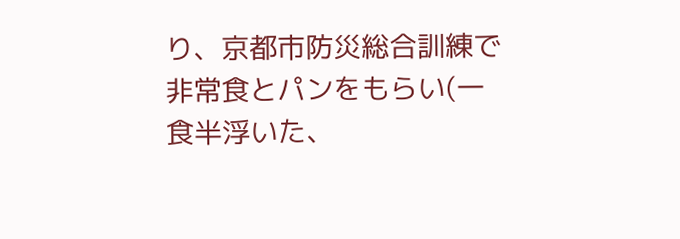り、京都市防災総合訓練で非常食とパンをもらい(一食半浮いた、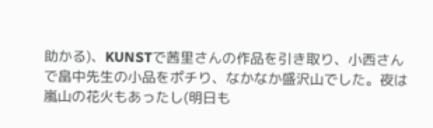助かる)、KUNSTで茜里さんの作品を引き取り、小西さんで畠中先生の小品をポチり、なかなか盛沢山でした。夜は嵐山の花火もあったし(明日も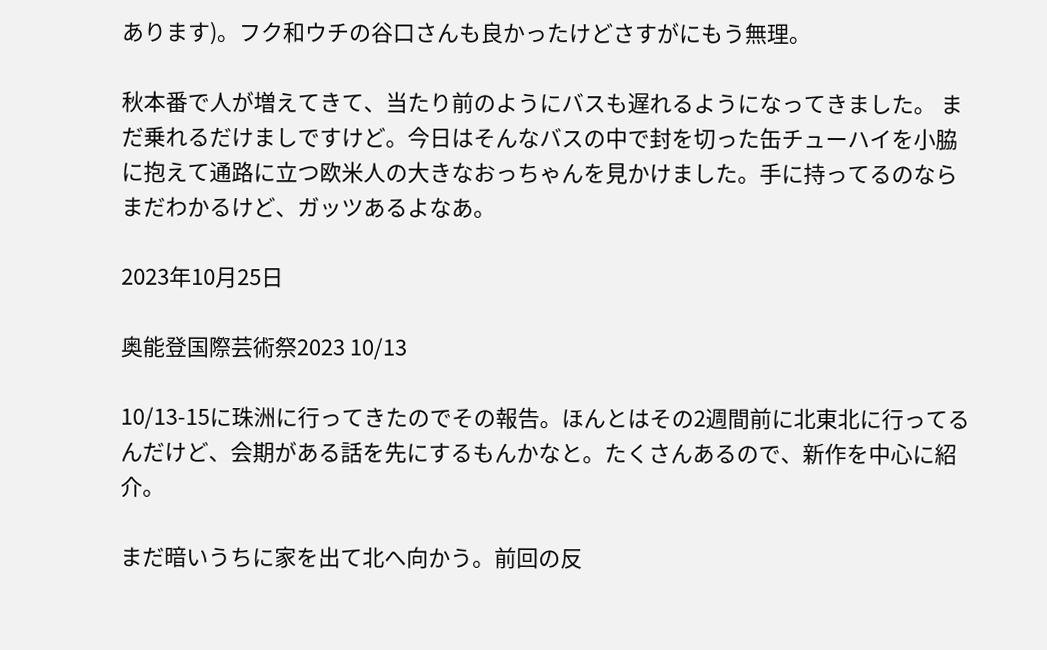あります)。フク和ウチの谷口さんも良かったけどさすがにもう無理。

秋本番で人が増えてきて、当たり前のようにバスも遅れるようになってきました。 まだ乗れるだけましですけど。今日はそんなバスの中で封を切った缶チューハイを小脇に抱えて通路に立つ欧米人の大きなおっちゃんを見かけました。手に持ってるのならまだわかるけど、ガッツあるよなあ。

2023年10月25日

奥能登国際芸術祭2023 10/13

10/13-15に珠洲に行ってきたのでその報告。ほんとはその2週間前に北東北に行ってるんだけど、会期がある話を先にするもんかなと。たくさんあるので、新作を中心に紹介。

まだ暗いうちに家を出て北へ向かう。前回の反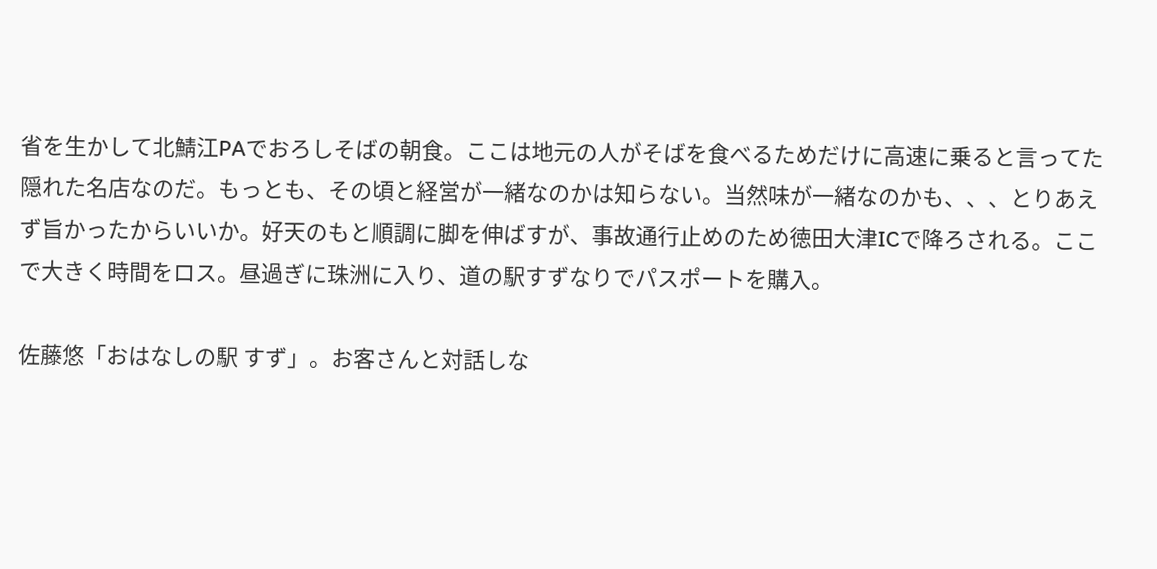省を生かして北鯖江PAでおろしそばの朝食。ここは地元の人がそばを食べるためだけに高速に乗ると言ってた隠れた名店なのだ。もっとも、その頃と経営が一緒なのかは知らない。当然味が一緒なのかも、、、とりあえず旨かったからいいか。好天のもと順調に脚を伸ばすが、事故通行止めのため徳田大津ICで降ろされる。ここで大きく時間をロス。昼過ぎに珠洲に入り、道の駅すずなりでパスポートを購入。

佐藤悠「おはなしの駅 すず」。お客さんと対話しな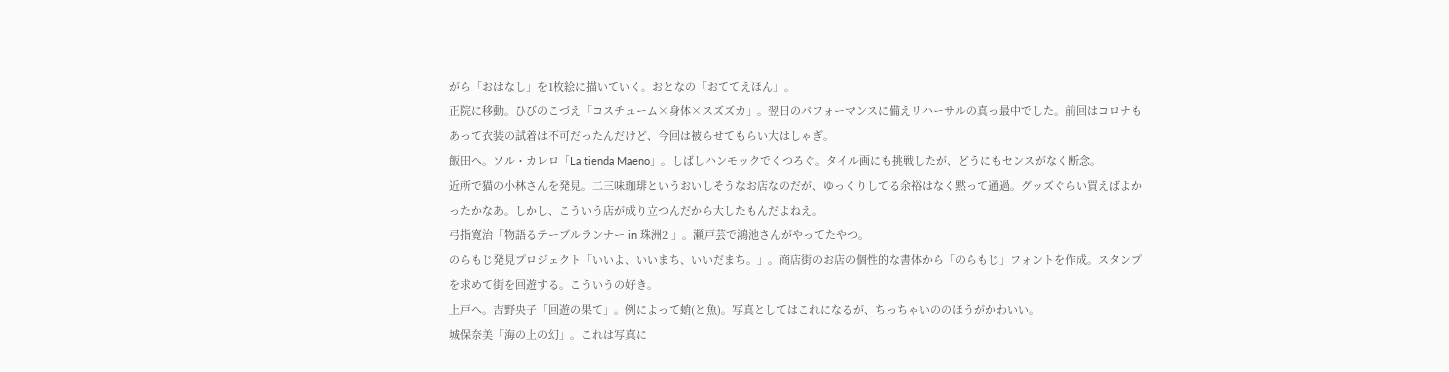がら「おはなし」を1枚絵に描いていく。おとなの「おててえほん」。
正院に移動。ひびのこづえ「コスチューム×身体×スズズカ」。翌日のパフォーマンスに備えリハーサルの真っ最中でした。前回はコロナもあって衣装の試着は不可だったんだけど、今回は被らせてもらい大はしゃぎ。
飯田へ。ソル・カレロ「La tienda Maeno」。しばしハンモックでくつろぐ。タイル画にも挑戦したが、どうにもセンスがなく断念。
近所で猫の小林さんを発見。二三味珈琲というおいしそうなお店なのだが、ゆっくりしてる余裕はなく黙って通過。グッズぐらい買えばよかったかなあ。しかし、こういう店が成り立つんだから大したもんだよねえ。
弓指寛治「物語るテーブルランナー in 珠洲2 」。瀬戸芸で鴻池さんがやってたやつ。
のらもじ発見プロジェクト「いいよ、いいまち、いいだまち。」。商店街のお店の個性的な書体から「のらもじ」フォントを作成。スタンプを求めて街を回遊する。こういうの好き。
上戸へ。吉野央子「回遊の果て」。例によって蛸(と魚)。写真としてはこれになるが、ちっちゃいののほうがかわいい。
城保奈美「海の上の幻」。これは写真に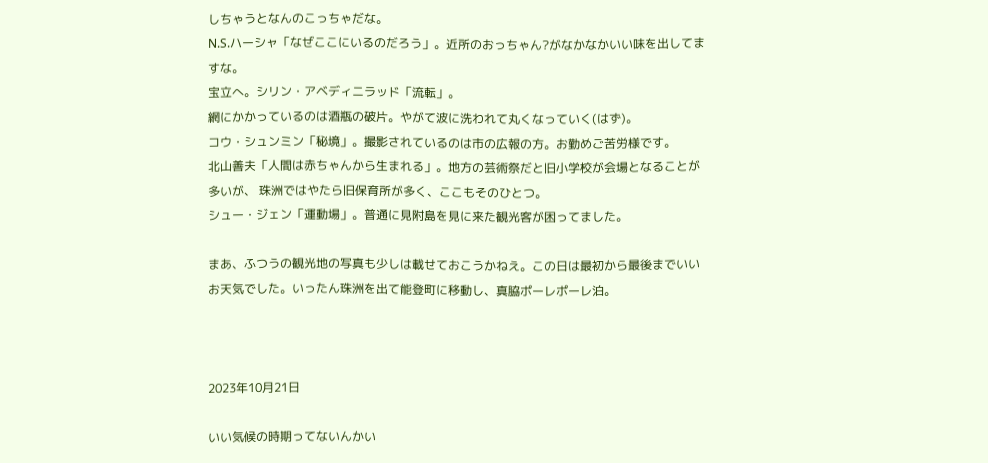しちゃうとなんのこっちゃだな。
N.S.ハーシャ「なぜここにいるのだろう」。近所のおっちゃん?がなかなかいい味を出してますな。
宝立へ。シリン・アベディニラッド「流転」。
網にかかっているのは酒瓶の破片。やがて波に洗われて丸くなっていく(はず)。
コウ・シュンミン「秘境」。撮影されているのは市の広報の方。お勤めご苦労様です。
北山善夫「人間は赤ちゃんから生まれる」。地方の芸術祭だと旧小学校が会場となることが多いが、 珠洲ではやたら旧保育所が多く、ここもそのひとつ。
シュー・ジェン「運動場」。普通に見附島を見に来た観光客が困ってました。

まあ、ふつうの観光地の写真も少しは載せておこうかねえ。この日は最初から最後までいいお天気でした。いったん珠洲を出て能登町に移動し、真脇ポーレポーレ泊。



2023年10月21日

いい気候の時期ってないんかい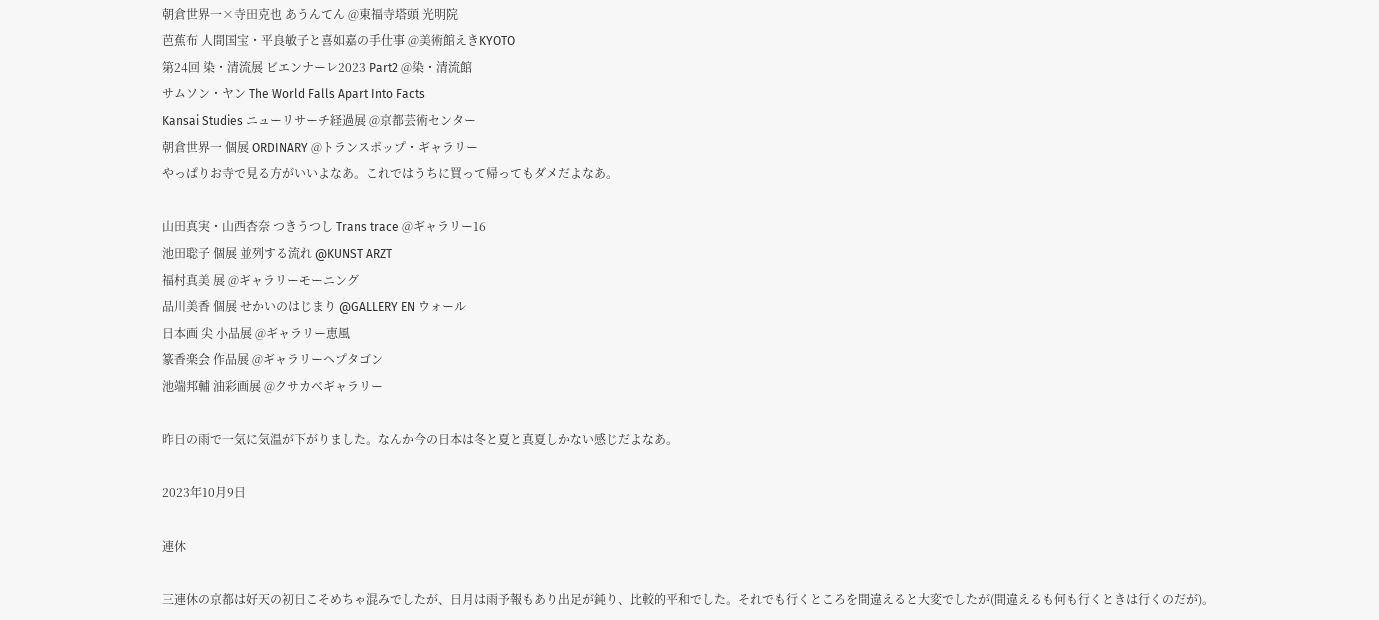朝倉世界一×寺田克也 あうんてん @東福寺塔頭 光明院
芭蕉布 人間国宝・平良敏子と喜如嘉の手仕事 @美術館えきKYOTO
第24回 染・清流展 ビエンナーレ2023 Part2 @染・清流館
サムソン・ヤン The World Falls Apart Into Facts
Kansai Studies ニューリサーチ経過展 @京都芸術センター
朝倉世界一 個展 ORDINARY @トランスポップ・ギャラリー
やっぱりお寺で見る方がいいよなあ。これではうちに買って帰ってもダメだよなあ。

山田真実・山西杏奈 つきうつし Trans trace @ギャラリー16
池田聡子 個展 並列する流れ @KUNST ARZT
福村真美 展 @ギャラリーモーニング
品川美香 個展 せかいのはじまり @GALLERY EN ウォール
日本画 尖 小品展 @ギャラリー恵風
篆香楽会 作品展 @ギャラリーヘプタゴン
池端邦輔 油彩画展 @クサカベギャラリー

昨日の雨で一気に気温が下がりました。なんか今の日本は冬と夏と真夏しかない感じだよなあ。

2023年10月9日

連休

三連休の京都は好天の初日こそめちゃ混みでしたが、日月は雨予報もあり出足が鈍り、比較的平和でした。それでも行くところを間違えると大変でしたが(間違えるも何も行くときは行くのだが)。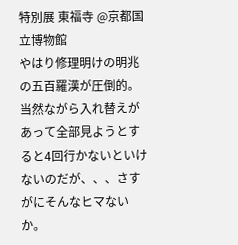特別展 東福寺 @京都国立博物館
やはり修理明けの明兆の五百羅漢が圧倒的。当然ながら入れ替えがあって全部見ようとすると4回行かないといけないのだが、、、さすがにそんなヒマないか。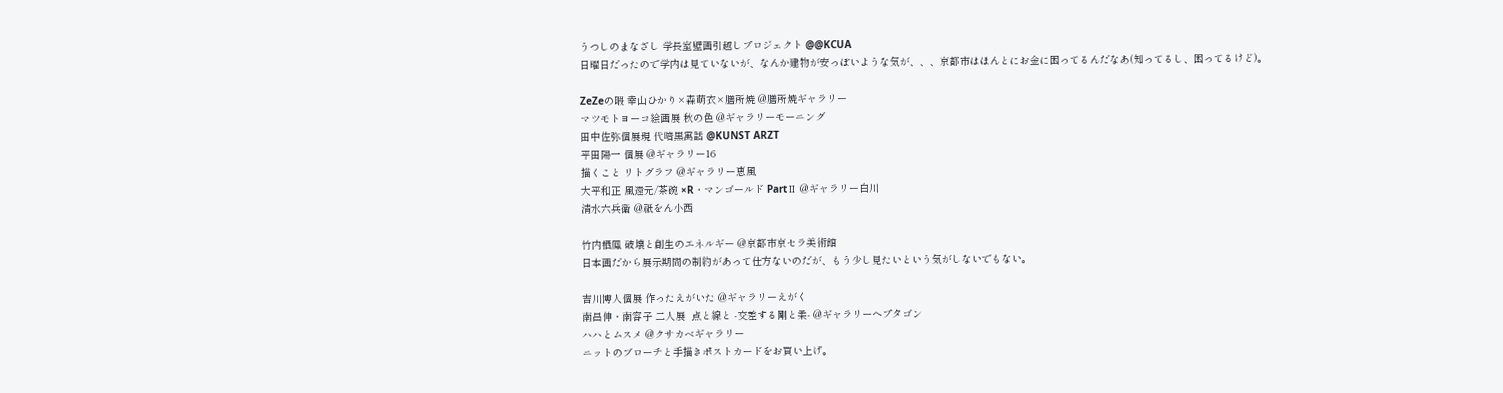うつしのまなざし 学長室壁画引越しプロジェクト @@KCUA
日曜日だったので学内は見ていないが、なんか建物が安っぽいような気が、、、京都市はほんとにお金に困ってるんだなあ(知ってるし、困ってるけど)。

ZeZeの暇 幸山ひかり×森萌衣×膳所焼 @膳所焼ギャラリー
マツモトヨーコ絵画展 秋の色 @ギャラリーモーニング
田中佐弥個展現 代暗黒寓話 @KUNST ARZT
平田陽一 個展 @ギャラリー16
描くこと リトグラフ @ギャラリー恵風
大平和正 風還元/茶碗 ×R・マンゴールド PartⅡ @ギャラリー白川
清水六兵衛 @祇をん小西

竹内栖鳳 破壊と創生のエネルギー @京都市京セラ美術館
日本画だから展示期間の制約があって仕方ないのだが、もう少し見たいという気がしないでもない。

吉川博人個展 作ったえがいた @ギャラリーえがく
南昌伸・南容子 二人展  点と線と -交差する剛と柔- @ギャラリーヘプタゴン
ハハとムスメ @クサカベギャラリー
ニットのブローチと手描きポストカードをお買い上げ。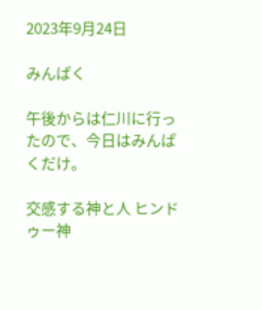2023年9月24日

みんぱく

午後からは仁川に行ったので、今日はみんぱくだけ。

交感する神と人 ヒンドゥー神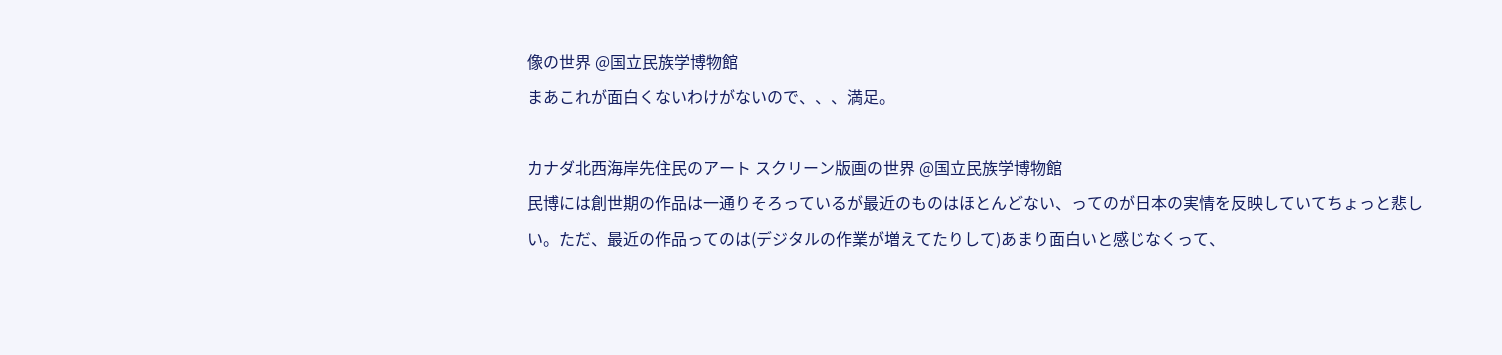像の世界 @国立民族学博物館
まあこれが面白くないわけがないので、、、満足。

カナダ北西海岸先住民のアート スクリーン版画の世界 @国立民族学博物館
民博には創世期の作品は一通りそろっているが最近のものはほとんどない、ってのが日本の実情を反映していてちょっと悲しい。ただ、最近の作品ってのは(デジタルの作業が増えてたりして)あまり面白いと感じなくって、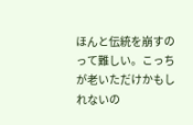ほんと伝統を崩すのって難しい。こっちが老いただけかもしれないの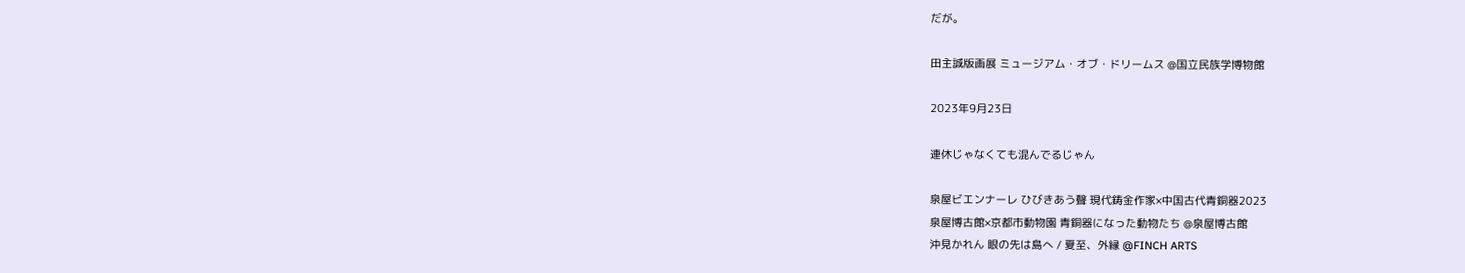だが。

田主誠版画展 ミュージアム・オブ・ドリームス @国立民族学博物館

2023年9月23日

連休じゃなくても混んでるじゃん

泉屋ビエンナーレ ひびきあう聲 現代鋳金作家×中国古代青銅器2023
泉屋博古館×京都市動物園 青銅器になった動物たち @泉屋博古館
沖見かれん 眼の先は島へ / 夏至、外縁 @FINCH ARTS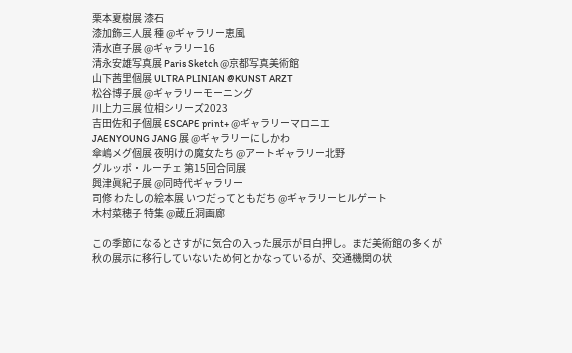栗本夏樹展 漆石
漆加飾三人展 種 @ギャラリー恵風
清水直子展 @ギャラリー16
清永安雄写真展 Paris Sketch @京都写真美術館
山下茜里個展 ULTRA PLINIAN @KUNST ARZT
松谷博子展 @ギャラリーモーニング
川上力三展 位相シリーズ2023
吉田佐和子個展 ESCAPE print+ @ギャラリーマロニエ
JAENYOUNG JANG 展 @ギャラリーにしかわ
傘嶋メグ個展 夜明けの魔女たち @アートギャラリー北野
グルッポ・ルーチェ 第15回合同展
興津眞紀子展 @同時代ギャラリー
司修 わたしの絵本展 いつだってともだち @ギャラリーヒルゲート
木村菜穂子 特集 @蔵丘洞画廊

この季節になるとさすがに気合の入った展示が目白押し。まだ美術館の多くが秋の展示に移行していないため何とかなっているが、交通機関の状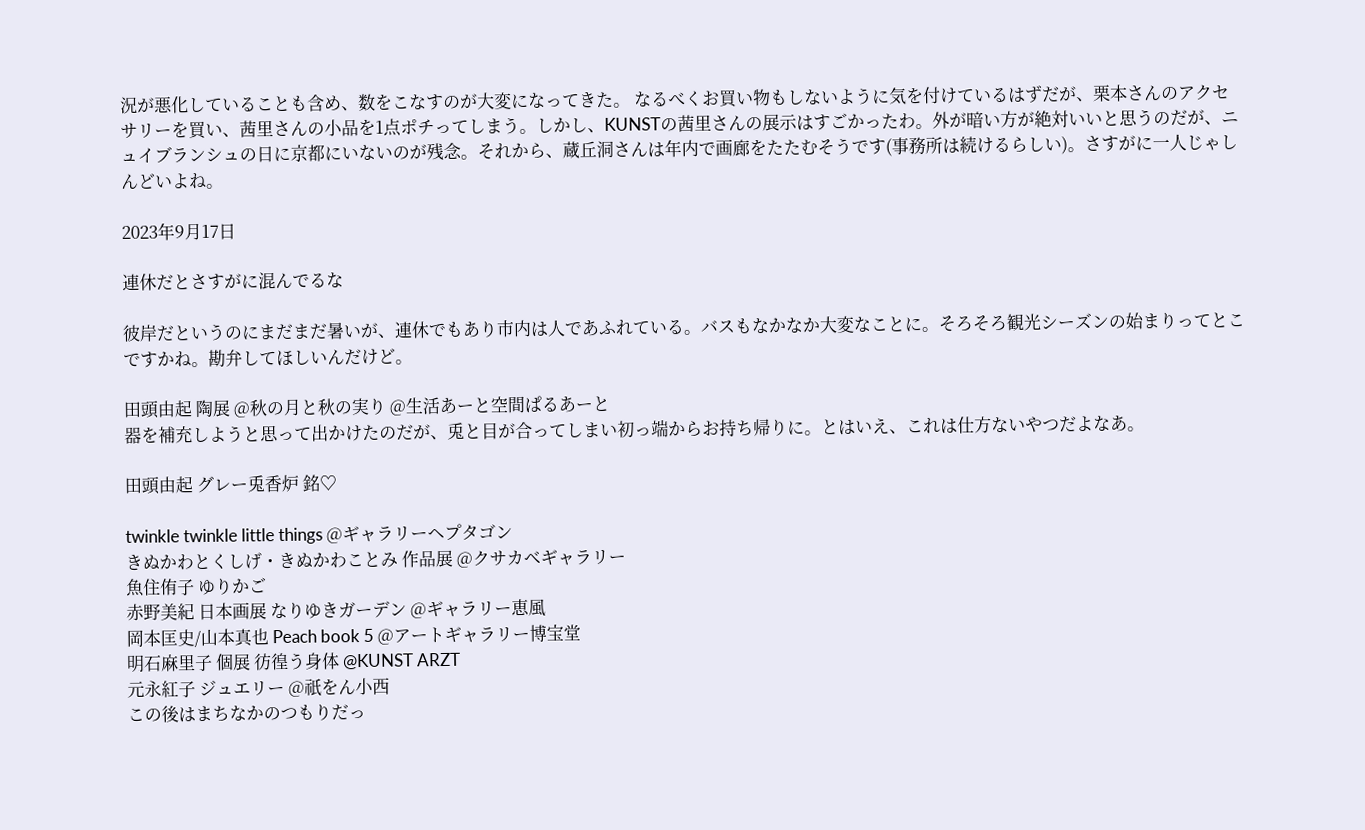況が悪化していることも含め、数をこなすのが大変になってきた。 なるべくお買い物もしないように気を付けているはずだが、栗本さんのアクセサリーを買い、茜里さんの小品を1点ポチってしまう。しかし、KUNSTの茜里さんの展示はすごかったわ。外が暗い方が絶対いいと思うのだが、ニュイブランシュの日に京都にいないのが残念。それから、蔵丘洞さんは年内で画廊をたたむそうです(事務所は続けるらしい)。さすがに一人じゃしんどいよね。

2023年9月17日

連休だとさすがに混んでるな

彼岸だというのにまだまだ暑いが、連休でもあり市内は人であふれている。バスもなかなか大変なことに。そろそろ観光シーズンの始まりってとこですかね。勘弁してほしいんだけど。

田頭由起 陶展 @秋の月と秋の実り @生活あーと空間ぱるあーと
器を補充しようと思って出かけたのだが、兎と目が合ってしまい初っ端からお持ち帰りに。とはいえ、これは仕方ないやつだよなあ。

田頭由起 グレー兎香炉 銘♡

twinkle twinkle little things @ギャラリーヘプタゴン
きぬかわとくしげ・きぬかわことみ 作品展 @クサカベギャラリー
魚住侑子 ゆりかご
赤野美紀 日本画展 なりゆきガーデン @ギャラリー恵風
岡本匡史/山本真也 Peach book 5 @アートギャラリー博宝堂
明石麻里子 個展 彷徨う身体 @KUNST ARZT
元永紅子 ジュエリー @祇をん小西
この後はまちなかのつもりだっ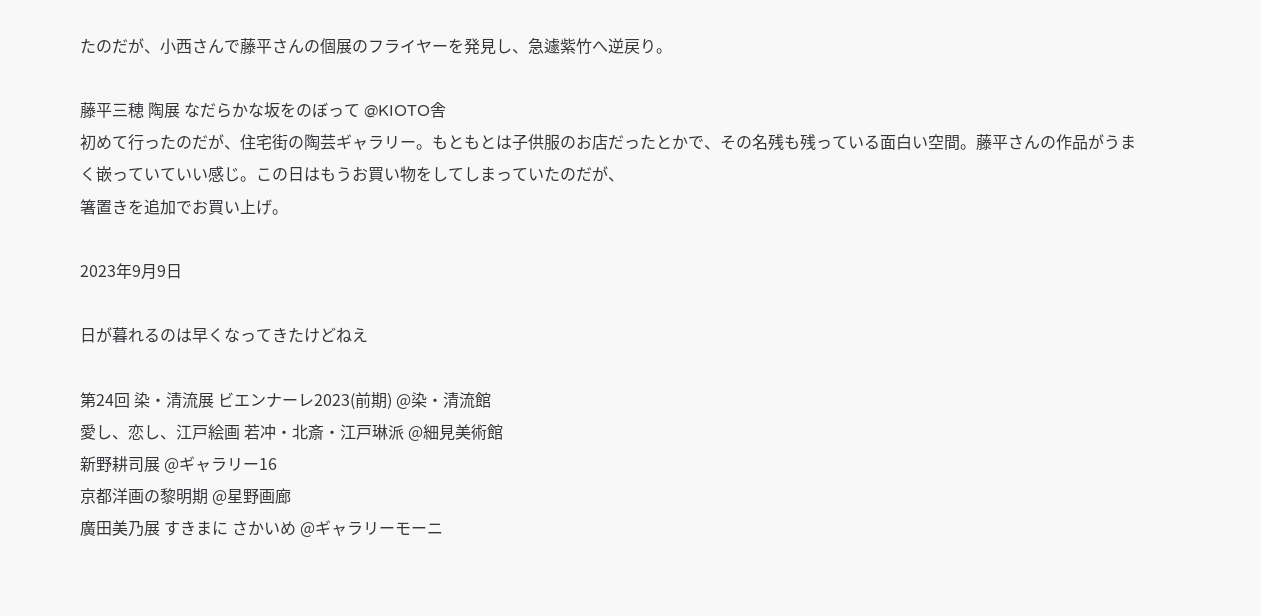たのだが、小西さんで藤平さんの個展のフライヤーを発見し、急遽紫竹へ逆戻り。

藤平三穂 陶展 なだらかな坂をのぼって @KIOTO舎
初めて行ったのだが、住宅街の陶芸ギャラリー。もともとは子供服のお店だったとかで、その名残も残っている面白い空間。藤平さんの作品がうまく嵌っていていい感じ。この日はもうお買い物をしてしまっていたのだが、
箸置きを追加でお買い上げ。

2023年9月9日

日が暮れるのは早くなってきたけどねえ

第24回 染・清流展 ビエンナーレ2023(前期) @染・清流館
愛し、恋し、江戸絵画 若冲・北斎・江戸琳派 @細見美術館
新野耕司展 @ギャラリー16
京都洋画の黎明期 @星野画廊
廣田美乃展 すきまに さかいめ @ギャラリーモーニ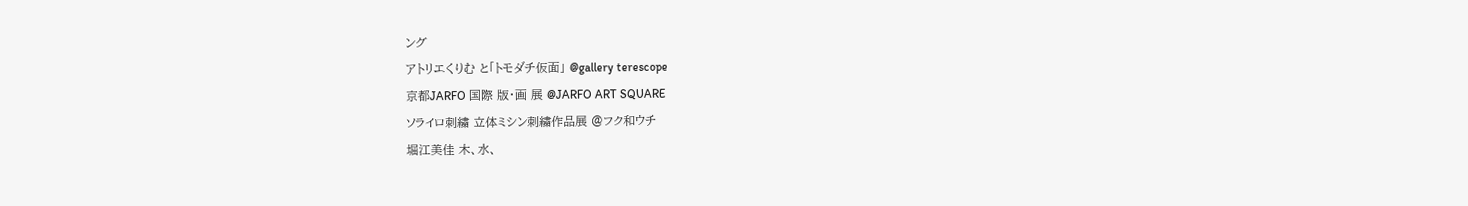ング
アトリエくりむ と「トモダチ仮面」 @gallery terescope
京都JARFO 国際 版・画 展 @JARFO ART SQUARE
ソライロ刺繍 立体ミシン刺繍作品展 @フク和ウチ
堀江美佳 木、水、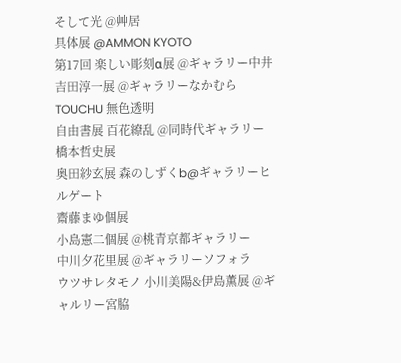そして光 @艸居
具体展 @AMMON KYOTO
第17回 楽しい彫刻α展 @ギャラリー中井
吉田淳一展 @ギャラリーなかむら
TOUCHU 無色透明
自由書展 百花繚乱 @同時代ギャラリー
橋本哲史展
奥田紗玄展 森のしずくb@ギャラリーヒルゲート
齋藤まゆ個展
小島憲二個展 @桃青京都ギャラリー
中川夕花里展 @ギャラリーソフォラ
ウツサレタモノ 小川美陽&伊島薫展 @ギャルリー宮脇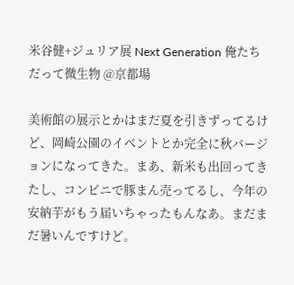米谷健+ジュリア展 Next Generation 俺たちだって微生物 @京都場

美術館の展示とかはまだ夏を引きずってるけど、岡崎公園のイベントとか完全に秋バージョンになってきた。まあ、新米も出回ってきたし、コンビニで豚まん売ってるし、今年の安納芋がもう届いちゃったもんなあ。まだまだ暑いんですけど。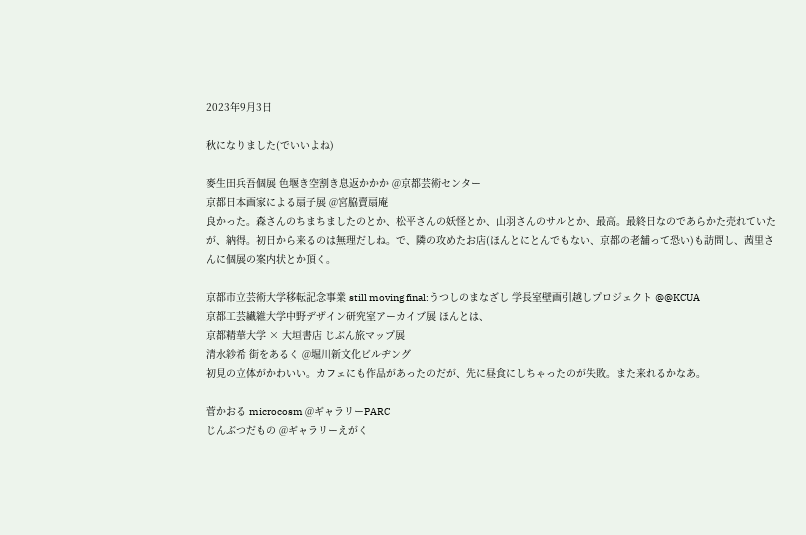2023年9月3日

秋になりました(でいいよね)

麥生田兵吾個展 色堰き空割き息返かかか @京都芸術センター
京都日本画家による扇子展 @宮脇賣扇庵
良かった。森さんのちまちましたのとか、松平さんの妖怪とか、山羽さんのサルとか、最高。最終日なのであらかた売れていたが、納得。初日から来るのは無理だしね。で、隣の攻めたお店(ほんとにとんでもない、京都の老舗って恐い)も訪問し、茜里さんに個展の案内状とか頂く。

京都市立芸術大学移転記念事業 still moving final:うつしのまなざし 学長室壁画引越しプロジェクト @@KCUA
京都工芸繊維大学中野デザイン研究室アーカイブ展 ほんとは、
京都精華大学 × 大垣書店 じぶん旅マップ展
清水紗希 街をあるく @堀川新文化ビルヂング
初見の立体がかわいい。カフェにも作品があったのだが、先に昼食にしちゃったのが失敗。また来れるかなあ。

菅かおる microcosm @ギャラリーPARC
じんぶつだもの @ギャラリーえがく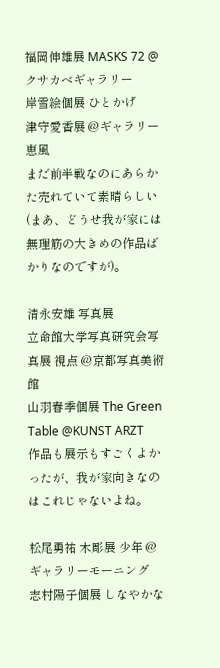福岡伸雄展 MASKS 72 @クサカベギャラリー
岸雪絵個展 ひとかげ
津守愛香展 @ギャラリー恵風
まだ前半戦なのにあらかた売れていて素晴らしい(まあ、どうせ我が家には無理筋の大きめの作品ばかりなのですが)。

清永安雄 写真展
立命館大学写真研究会写真展 視点 @京都写真美術館
山羽春季個展 The Green Table @KUNST ARZT
作品も展示もすごくよかったが、我が家向きなのはこれじゃないよね。

松尾勇祐 木彫展 少年 @ギャラリーモーニング
志村陽子個展 しなやかな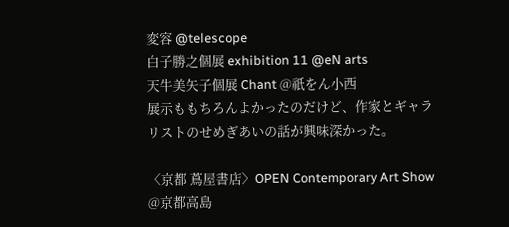変容 @telescope
白子勝之個展 exhibition 11 @eN arts
天牛美矢子個展 Chant @祇をん小西
展示ももちろんよかったのだけど、作家とギャラリストのせめぎあいの話が興味深かった。

〈京都 蔦屋書店〉OPEN Contemporary Art Show @京都高島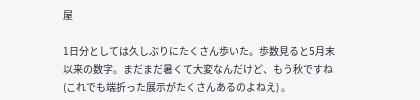屋

1日分としては久しぶりにたくさん歩いた。歩数見ると5月末以来の数字。まだまだ暑くて大変なんだけど、もう秋ですね(これでも端折った展示がたくさんあるのよねえ) 。